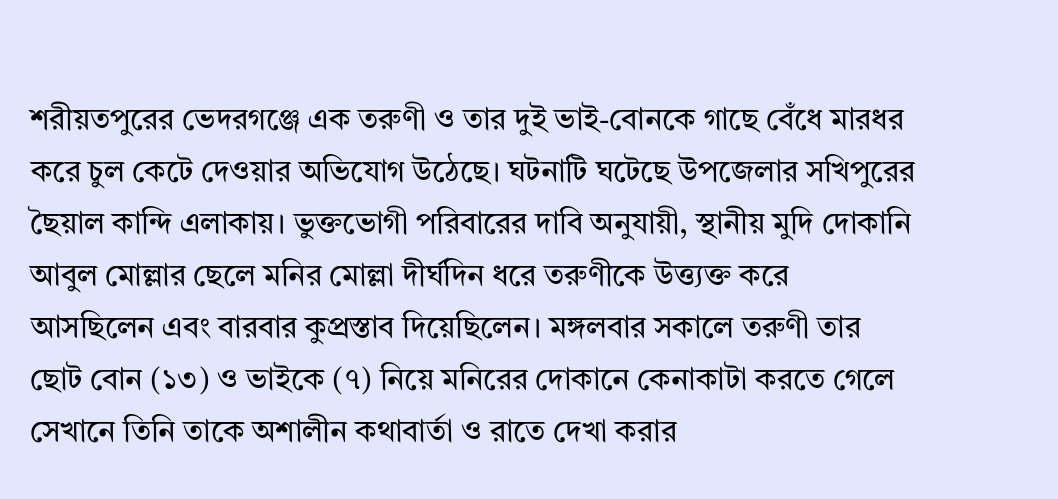শরীয়তপুরের ভেদরগঞ্জে এক তরুণী ও তার দুই ভাই-বোনকে গাছে বেঁধে মারধর করে চুল কেটে দেওয়ার অভিযোগ উঠেছে। ঘটনাটি ঘটেছে উপজেলার সখিপুরের ছৈয়াল কান্দি এলাকায়। ভুক্তভোগী পরিবারের দাবি অনুযায়ী, স্থানীয় মুদি দোকানি আবুল মোল্লার ছেলে মনির মোল্লা দীর্ঘদিন ধরে তরুণীকে উত্ত্যক্ত করে আসছিলেন এবং বারবার কুপ্রস্তাব দিয়েছিলেন। মঙ্গলবার সকালে তরুণী তার ছোট বোন (১৩) ও ভাইকে (৭) নিয়ে মনিরের দোকানে কেনাকাটা করতে গেলে সেখানে তিনি তাকে অশালীন কথাবার্তা ও রাতে দেখা করার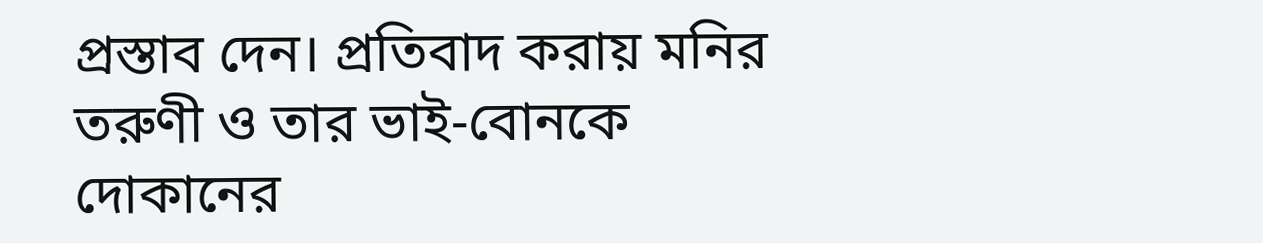প্রস্তাব দেন। প্রতিবাদ করায় মনির তরুণী ও তার ভাই-বোনকে দোকানের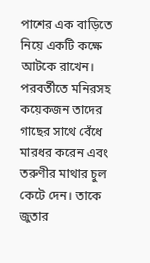পাশের এক বাড়িতে নিয়ে একটি কক্ষে আটকে রাখেন।
পরবর্তীতে মনিরসহ কয়েকজন তাদের গাছের সাথে বেঁধে মারধর করেন এবং তরুণীর মাথার চুল কেটে দেন। তাকে জুতার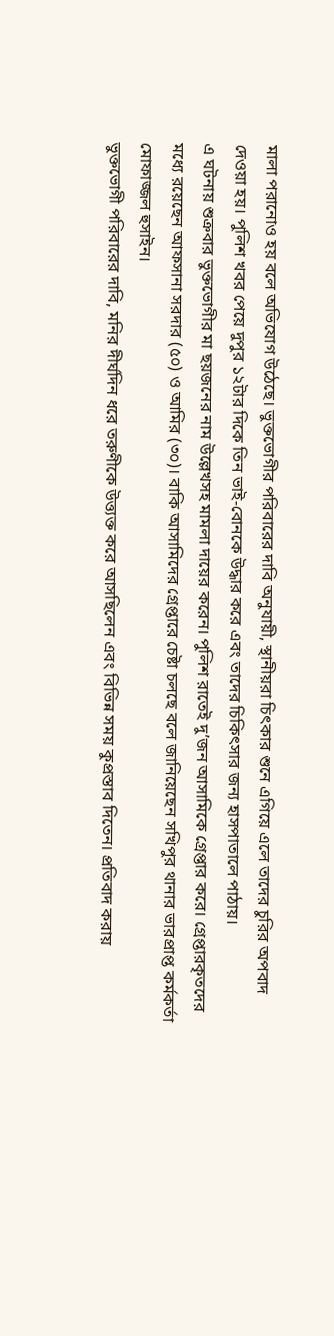মালা পরানোও হয় বলে অভিযোগ উঠেছে। ভুক্তভোগীর পরিবারের দাবি অনুযায়ী, স্থানীয়রা চিৎকার শুনে এগিয়ে এলে তাদের চুরির অপবাদ দেওয়া হয়। পুলিশ খবর পেয়ে দুপুর ১২টার দিকে তিন ভাই-বোনকে উদ্ধার করে এবং তাদের চিকিৎসার জন্য হাসপাতালে পাঠায়।
এ ঘটনায় শুক্রবার ভুক্তভোগীর মা ছয়জনের নাম উল্লেখসহ মামলা দায়ের করেন। পুলিশ রাতেই দু’জন আসামিকে গ্রেপ্তার করে। গ্রেপ্তারকৃতদের মধ্যে রয়েছেন আফসানা সরদার (৫০) ও আমির (৩০)। বাকি আসামিদের গ্রেপ্তারে চেষ্টা চলছে বলে জানিয়েছেন সখিপুর থানার ভারপ্রাপ্ত কর্মকর্তা মোফাজ্জল হুসাইন।
ভুক্তভোগী পরিবারের দাবি, মনির দীর্ঘদিন ধরে তরুণীকে উত্ত্যক্ত করে আসছিলেন এবং বিভিন্ন সময় কুপ্রস্তাব দিতেন। প্রতিবাদ করায়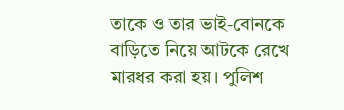তাকে ও তার ভাই-বোনকে বাড়িতে নিয়ে আটকে রেখে মারধর করা হয়। পুলিশ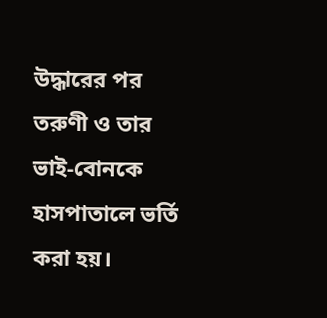উদ্ধারের পর তরুণী ও তার ভাই-বোনকে হাসপাতালে ভর্তি করা হয়।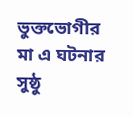ভুক্তভোগীর মা এ ঘটনার সুষ্ঠু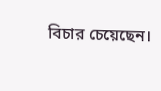বিচার চেয়েছেন।